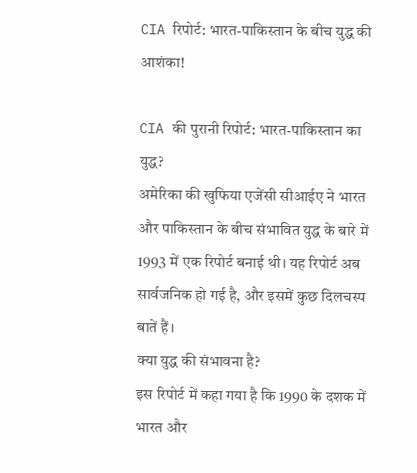CIA रिपोर्ट: भारत-पाकिस्तान के बीच युद्ध की आशंका!

CIA की पुरानी रिपोर्ट: भारत-पाकिस्तान का युद्ध?
अमेरिका की खुफिया एजेंसी सीआईए ने भारत और पाकिस्तान के बीच संभावित युद्ध के बारे में 1993 में एक रिपोर्ट बनाई थी। यह रिपोर्ट अब सार्वजनिक हो गई है, और इसमें कुछ दिलचस्प बातें हैं।
क्या युद्ध की संभावना है?
इस रिपोर्ट में कहा गया है कि 1990 के दशक में भारत और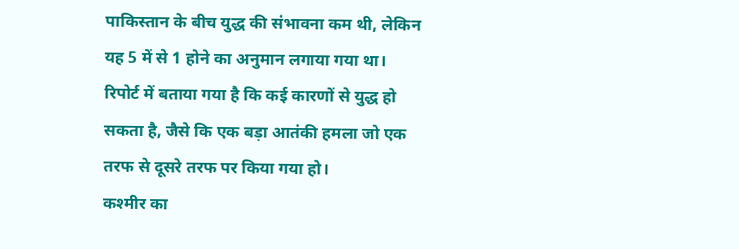पाकिस्तान के बीच युद्ध की संभावना कम थी, लेकिन यह 5 में से 1 होने का अनुमान लगाया गया था। रिपोर्ट में बताया गया है कि कई कारणों से युद्ध हो सकता है, जैसे कि एक बड़ा आतंकी हमला जो एक तरफ से दूसरे तरफ पर किया गया हो।
कश्मीर का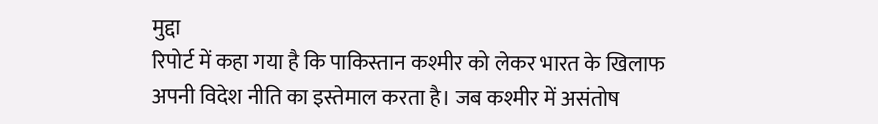मुद्दा
रिपोर्ट में कहा गया है कि पाकिस्तान कश्मीर को लेकर भारत के खिलाफ अपनी विदेश नीति का इस्तेमाल करता है। जब कश्मीर में असंतोष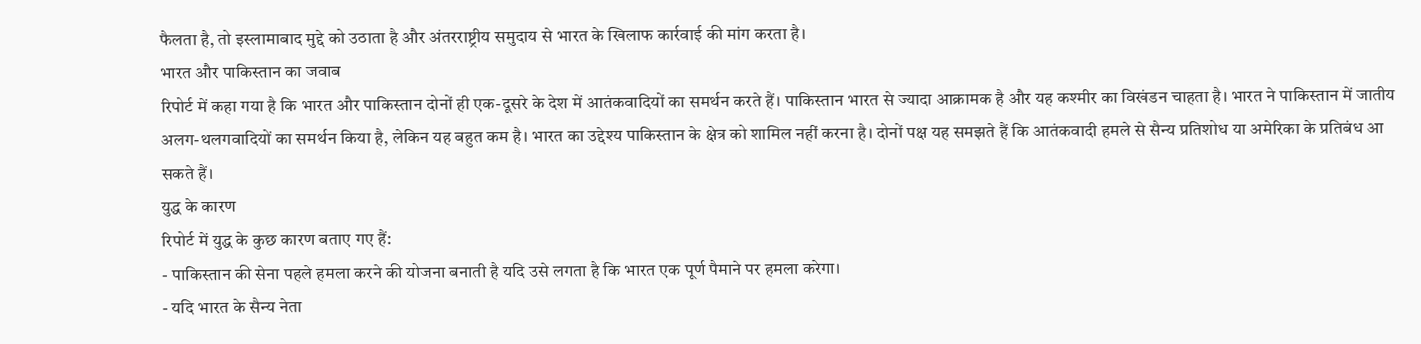फैलता है, तो इस्लामाबाद मुद्दे को उठाता है और अंतरराष्ट्रीय समुदाय से भारत के खिलाफ कार्रवाई की मांग करता है।
भारत और पाकिस्तान का जवाब
रिपोर्ट में कहा गया है कि भारत और पाकिस्तान दोनों ही एक-दूसरे के देश में आतंकवादियों का समर्थन करते हैं। पाकिस्तान भारत से ज्यादा आक्रामक है और यह कश्मीर का विखंडन चाहता है। भारत ने पाकिस्तान में जातीय अलग-थलगवादियों का समर्थन किया है, लेकिन यह बहुत कम है। भारत का उद्देश्य पाकिस्तान के क्षेत्र को शामिल नहीं करना है। दोनों पक्ष यह समझते हैं कि आतंकवादी हमले से सैन्य प्रतिशोध या अमेरिका के प्रतिबंध आ सकते हैं।
युद्ध के कारण
रिपोर्ट में युद्ध के कुछ कारण बताए गए हैं:
- पाकिस्तान की सेना पहले हमला करने की योजना बनाती है यदि उसे लगता है कि भारत एक पूर्ण पैमाने पर हमला करेगा।
- यदि भारत के सैन्य नेता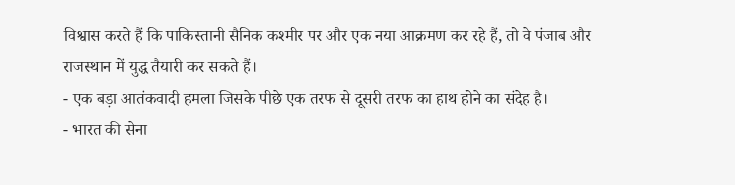विश्वास करते हैं कि पाकिस्तानी सैनिक कश्मीर पर और एक नया आक्रमण कर रहे हैं, तो वे पंजाब और राजस्थान में युद्ध तैयारी कर सकते हैं।
- एक बड़ा आतंकवादी हमला जिसके पीछे एक तरफ से दूसरी तरफ का हाथ होने का संदेह है।
- भारत की सेना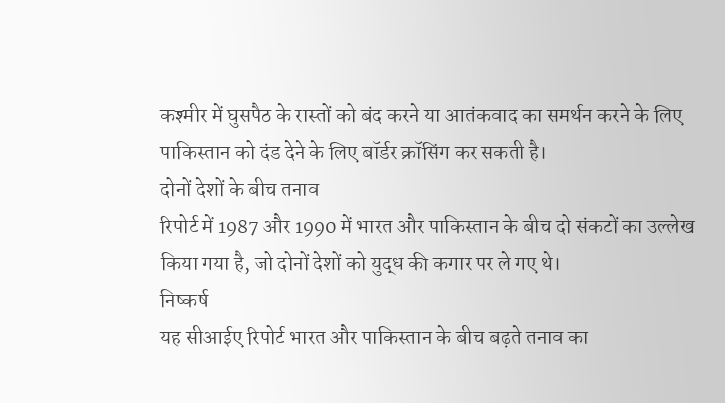कश्मीर में घुसपैठ के रास्तों को बंद करने या आतंकवाद का समर्थन करने के लिए पाकिस्तान को दंड देने के लिए बॉर्डर क्रॉसिंग कर सकती है।
दोनों देशों के बीच तनाव
रिपोर्ट में 1987 और 1990 में भारत और पाकिस्तान के बीच दो संकटों का उल्लेख किया गया है, जो दोनों देशों को युद्ध की कगार पर ले गए थे।
निष्कर्ष
यह सीआईए रिपोर्ट भारत और पाकिस्तान के बीच बढ़ते तनाव का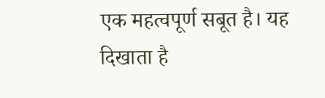एक महत्वपूर्ण सबूत है। यह दिखाता है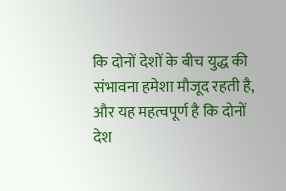कि दोनों देशों के बीच युद्ध की संभावना हमेशा मौजूद रहती है, और यह महत्वपूर्ण है कि दोनों देश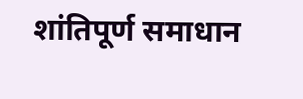शांतिपूर्ण समाधान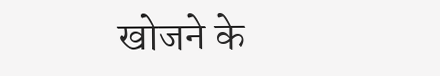खोजने के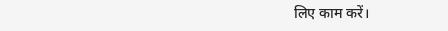लिए काम करें।